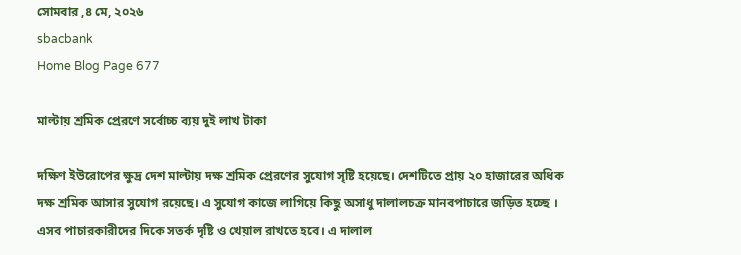সোমবার ,৪ মে, ২০২৬
sbacbank
Home Blog Page 677

মাল্টায় শ্রমিক প্রেরণে সর্বোচ্চ ব্যয় দুই লাখ টাকা

দক্ষিণ ইউরোপের ক্ষুদ্র দেশ মাল্টায় দক্ষ শ্রমিক প্রেরণের সুযোগ সৃষ্টি হয়েছে। দেশটিতে প্রায় ২০ হাজারের অধিক দক্ষ শ্রমিক আসার সুযোগ রয়েছে। এ সুযোগ কাজে লাগিয়ে কিছু অসাধু দালালচক্র মানবপাচারে জড়িত হচ্ছে । এসব পাচারকারীদের দিকে সতর্ক দৃষ্টি ও খেয়াল রাখতে হবে। এ দালাল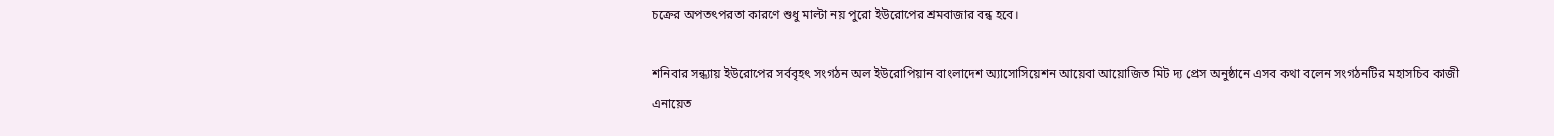চক্রের অপতৎপরতা কারণে শুধু মাল্টা নয় পুরো ইউরোপের শ্রমবাজার বন্ধ হবে।

শনিবার সন্ধ্যায় ইউরোপের সর্ববৃহৎ সংগঠন অল ইউরোপিয়ান বাংলাদেশ অ্যাসোসিয়েশন আয়েবা আয়োজিত মিট দ্য প্রেস অনুষ্ঠানে এসব কথা বলেন সংগঠনটির মহাসচিব কাজী এনায়েত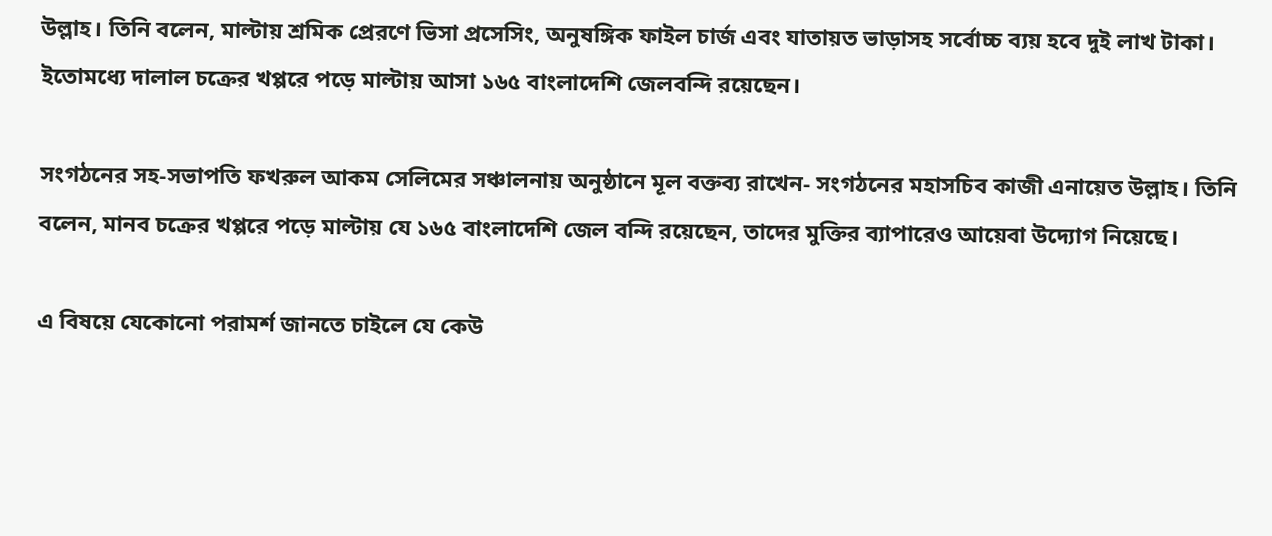উল্লাহ। তিনি বলেন, মাল্টায় শ্রমিক প্রেরণে ভিসা প্রসেসিং, অনুষঙ্গিক ফাইল চার্জ এবং যাতায়ত ভাড়াসহ সর্বোচ্চ ব্যয় হবে দুই লাখ টাকা। ইতোমধ্যে দালাল চক্রের খপ্পরে পড়ে মাল্টায় আসা ১৬৫ বাংলাদেশি জেলবন্দি রয়েছেন।

সংগঠনের সহ-সভাপতি ফখরুল আকম সেলিমের সঞ্চালনায় অনুষ্ঠানে মূল বক্তব্য রাখেন- সংগঠনের মহাসচিব কাজী এনায়েত উল্লাহ। তিনি বলেন, মানব চক্রের খপ্পরে পড়ে মাল্টায় যে ১৬৫ বাংলাদেশি জেল বন্দি রয়েছেন, তাদের মুক্তির ব্যাপারেও আয়েবা উদ্যোগ নিয়েছে।

এ বিষয়ে যেকোনো পরামর্শ জানতে চাইলে যে কেউ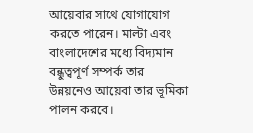আয়েবার সাথে যোগাযোগ করতে পারেন। মাল্টা এবং বাংলাদেশের মধ্যে বিদ্যমান বন্ধুত্বপূর্ণ সম্পর্ক তার উন্নয়নেও আয়েবা তার ভূমিকা পালন করবে।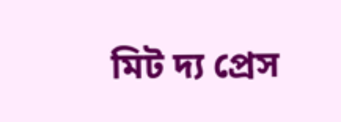মিট দ্য প্রেস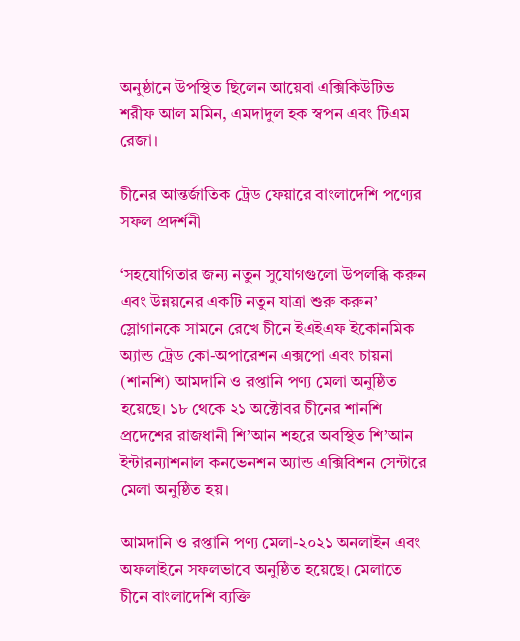অনুষ্ঠানে উপস্থিত ছিলেন আয়েবা এক্সিকিউটিভ শরীফ আল মমিন, এমদাদুল হক স্বপন এবং টিএম রেজা।

চীনের আন্তর্জাতিক ট্রেড ফেয়ারে বাংলাদেশি পণ্যের সফল প্রদর্শনী

‘সহযোগিতার জন্য নতুন সুযোগগুলো উপলব্ধি করুন এবং উন্নয়নের একটি নতুন যাত্রা শুরু করুন’ স্লোগানকে সামনে রেখে চীনে ইএইএফ ইকোনমিক অ্যান্ড ট্রেড কো-অপারেশন এক্সপো এবং চায়না (শানশি) আমদানি ও রপ্তানি পণ্য মেলা অনুষ্ঠিত হয়েছে। ১৮ থেকে ২১ অক্টোবর চীনের শানশি প্রদেশের রাজধানী শি’আন শহরে অবস্থিত শি’আন ইন্টারন্যাশনাল কনভেনশন অ্যান্ড এক্সিবিশন সেন্টারে মেলা অনুষ্ঠিত হয়।

আমদানি ও রপ্তানি পণ্য মেলা-২০২১ অনলাইন এবং অফলাইনে সফলভাবে অনুষ্ঠিত হয়েছে। মেলাতে চীনে বাংলাদেশি ব্যক্তি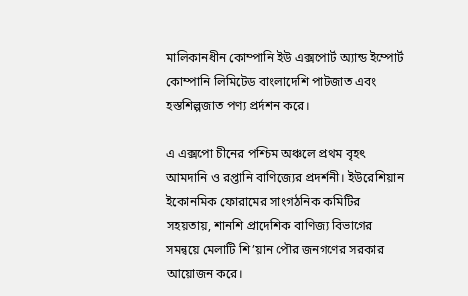মালিকানধীন কোম্পানি ইউ এক্সপোর্ট অ্যান্ড ইম্পোর্ট কোম্পানি লিমিটেড বাংলাদেশি পাটজাত এবং হস্তশিল্পজাত পণ্য প্রর্দশন করে।

এ এক্সপো চীনের পশ্চিম অঞ্চলে প্রথম বৃহৎ আমদানি ও রপ্তানি বাণিজ্যের প্রদর্শনী। ইউরেশিয়ান ইকোনমিক ফোরামের সাংগঠনিক কমিটির সহয়তায়, শানশি প্রাদেশিক বাণিজ্য বিভাগের সমন্বয়ে মেলাটি শি’য়ান পৌর জনগণের সরকার আয়োজন করে।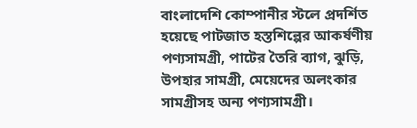বাংলাদেশি কোম্পানীর স্টলে প্রদর্শিত হয়েছে পাটজাত হস্তশিল্পের আকর্ষণীয় পণ্যসামগ্রী, পাটের তৈরি ব্যাগ, ঝুড়ি, উপহার সামগ্রী, মেয়েদের অলংকার সামগ্রীসহ অন্য পণ্যসামগ্রী।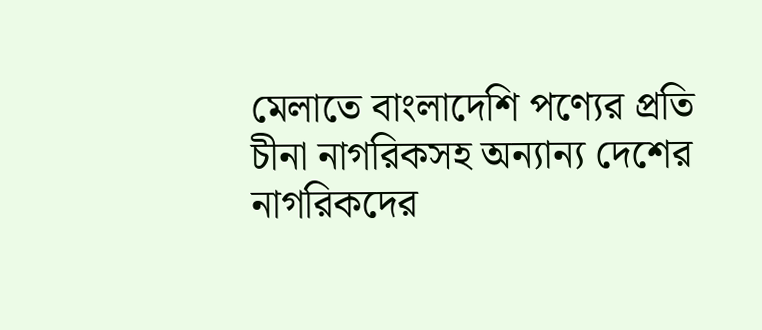মেলাতে বাংলাদেশি পণ্যের প্রতি চীনা নাগরিকসহ অন্যান্য দেশের নাগরিকদের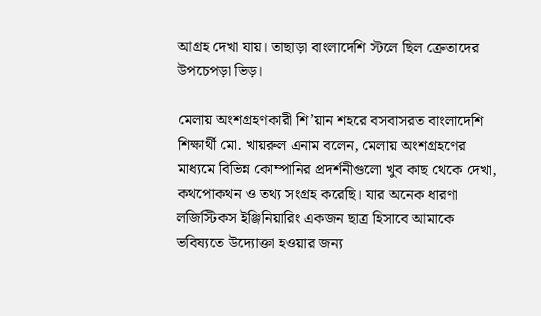আগ্রহ দেখা যায়। তাছাড়া বাংলাদেশি স্টলে ছিল ক্রেতাদের উপচেপড়া ভিড়।

মেলায় অংশগ্রহণকারী শি’য়ান শহরে বসবাসরত বাংলাদেশি শিক্ষার্থী মো. খায়রুল এনাম বলেন, মেলায় অংশগ্রহণের মাধ্যমে বিভিন্ন কোম্পানির প্রদর্শনীগুলো খুব কাছ থেকে দেখা, কথপোকথন ও তথ্য সংগ্রহ করেছি। যার অনেক ধারণা লজিস্টিকস ইঞ্জিনিয়ারিং একজন ছাত্র হিসাবে আমাকে ভবিষ্যতে উদ্যোক্তা হওয়ার জন্য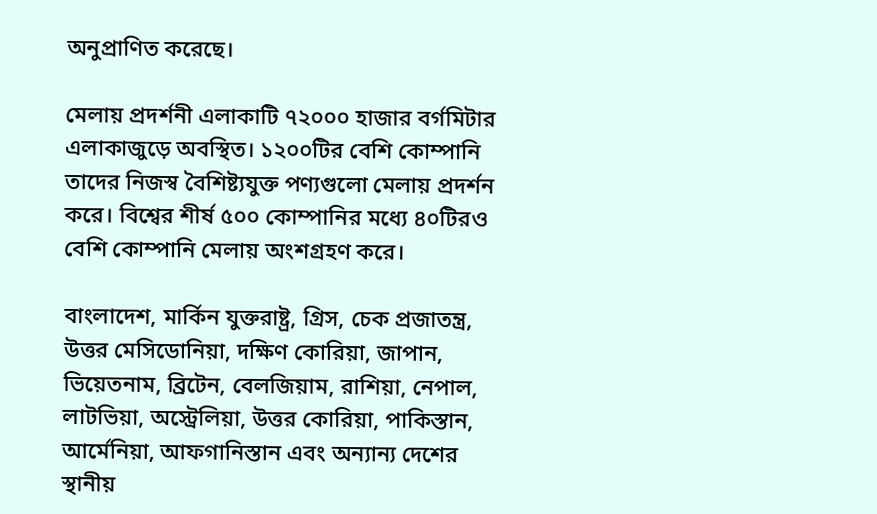অনুপ্রাণিত করেছে।

মেলায় প্রদর্শনী এলাকাটি ৭২০০০ হাজার বর্গমিটার এলাকাজুড়ে অবস্থিত। ১২০০টির বেশি কোম্পানি তাদের নিজস্ব বৈশিষ্ট্যযুক্ত পণ্যগুলো মেলায় প্রদর্শন করে। বিশ্বের শীর্ষ ৫০০ কোম্পানির মধ্যে ৪০টিরও বেশি কোম্পানি মেলায় অংশগ্রহণ করে।

বাংলাদেশ, মার্কিন যুক্তরাষ্ট্র, গ্রিস, চেক প্রজাতন্ত্র, উত্তর মেসিডোনিয়া, দক্ষিণ কোরিয়া, জাপান, ভিয়েতনাম, ব্রিটেন, বেলজিয়াম, রাশিয়া, নেপাল, লাটভিয়া, অস্ট্রেলিয়া, উত্তর কোরিয়া, পাকিস্তান, আর্মেনিয়া, আফগানিস্তান এবং অন্যান্য দেশের স্থানীয়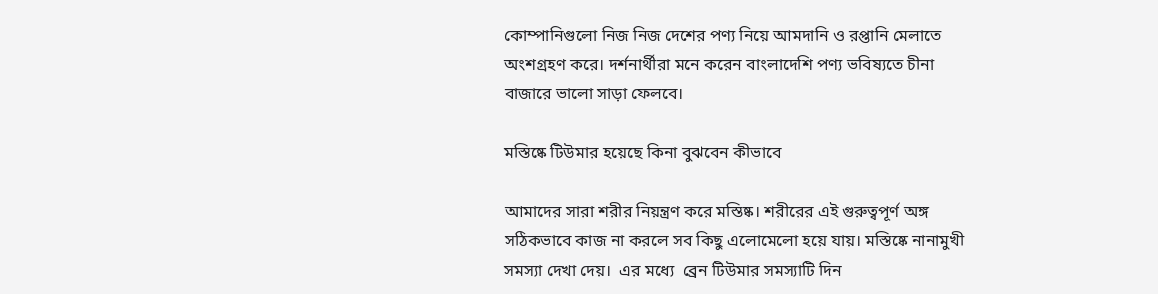কোম্পানিগুলো নিজ নিজ দেশের পণ্য নিয়ে আমদানি ও রপ্তানি মেলাতে অংশগ্রহণ করে। দর্শনার্থীরা মনে করেন বাংলাদেশি পণ্য ভবিষ্যতে চীনা বাজারে ভালো সাড়া ফেলবে।

মস্তিষ্কে টিউমার হয়েছে কিনা বুঝবেন কীভাবে

আমাদের সারা শরীর নিয়ন্ত্রণ করে মস্তিষ্ক। শরীরের এই গুরুত্বপূর্ণ অঙ্গ সঠিকভাবে কাজ না করলে সব কিছু এলোমেলো হয়ে যায়। মস্তিষ্কে নানামুখী সমস্যা দেখা দেয়।  এর মধ্যে  ব্রেন টিউমার সমস্যাটি দিন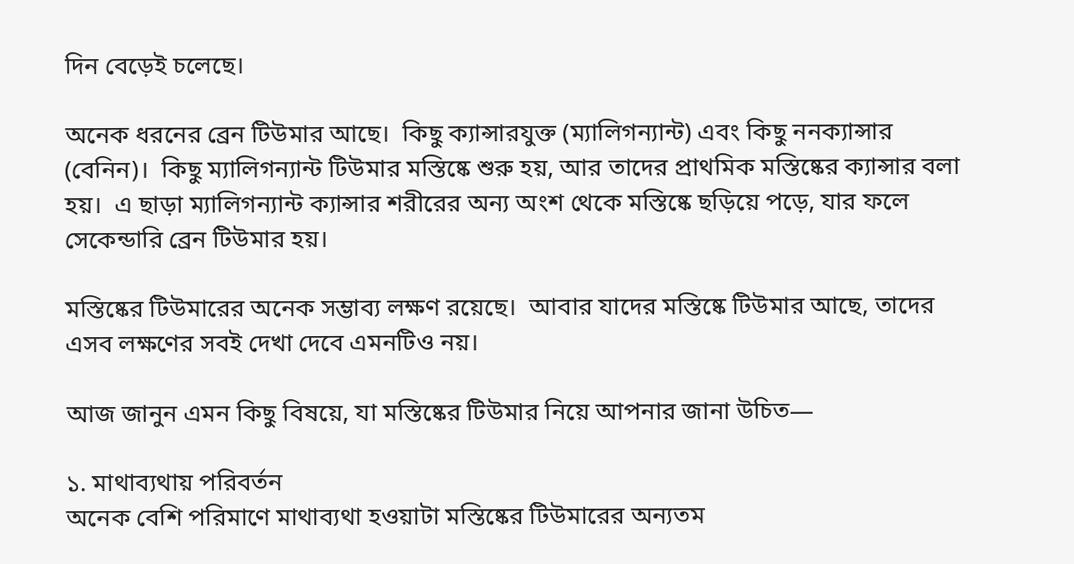দিন বেড়েই চলেছে।

অনেক ধরনের ব্রেন টিউমার আছে।  কিছু ক্যান্সারযুক্ত (ম্যালিগন্যান্ট) এবং কিছু ননক্যান্সার (বেনিন)।  কিছু ম্যালিগন্যান্ট টিউমার মস্তিষ্কে শুরু হয়, আর তাদের প্রাথমিক মস্তিষ্কের ক্যান্সার বলা হয়।  এ ছাড়া ম্যালিগন্যান্ট ক্যান্সার শরীরের অন্য অংশ থেকে মস্তিষ্কে ছড়িয়ে পড়ে, যার ফলে সেকেন্ডারি ব্রেন টিউমার হয়।

মস্তিষ্কের টিউমারের অনেক সম্ভাব্য লক্ষণ রয়েছে।  আবার যাদের মস্তিষ্কে টিউমার আছে, তাদের এসব লক্ষণের সবই দেখা দেবে এমনটিও নয়।

আজ জানুন এমন কিছু বিষয়ে, যা মস্তিষ্কের টিউমার নিয়ে আপনার জানা উচিত—

১. মাথাব্যথায় পরিবর্তন
অনেক বেশি পরিমাণে মাথাব্যথা হওয়াটা মস্তিষ্কের টিউমারের অন্যতম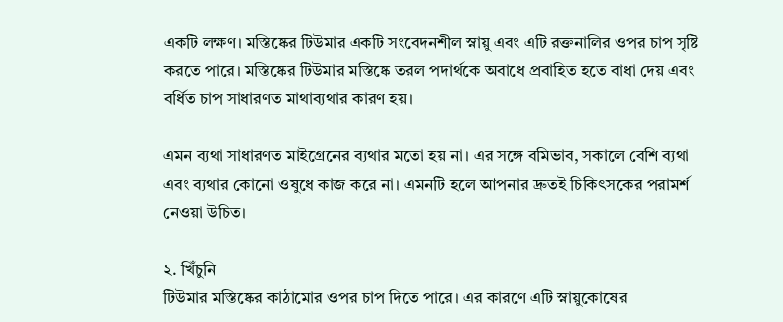একটি লক্ষণ। মস্তিষ্কের টিউমার একটি সংবেদনশীল স্নায়ু এবং এটি রক্তনালির ওপর চাপ সৃষ্টি করতে পারে। মস্তিষ্কের টিউমার মস্তিষ্কে তরল পদার্থকে অবাধে প্রবাহিত হতে বাধা দেয় এবং বর্ধিত চাপ সাধারণত মাথাব্যথার কারণ হয়।

এমন ব্যথা সাধারণত মাইগ্রেনের ব্যথার মতো হয় না। এর সঙ্গে বমিভাব, সকালে বেশি ব্যথা এবং ব্যথার কোনো ওষুধে কাজ করে না। এমনটি হলে আপনার দ্রুতই চিকিৎসকের পরামর্শ নেওয়া উচিত।

২. খিঁচুনি
টিউমার মস্তিষ্কের কাঠামোর ওপর চাপ দিতে পারে। এর কারণে এটি স্নায়ুকোষের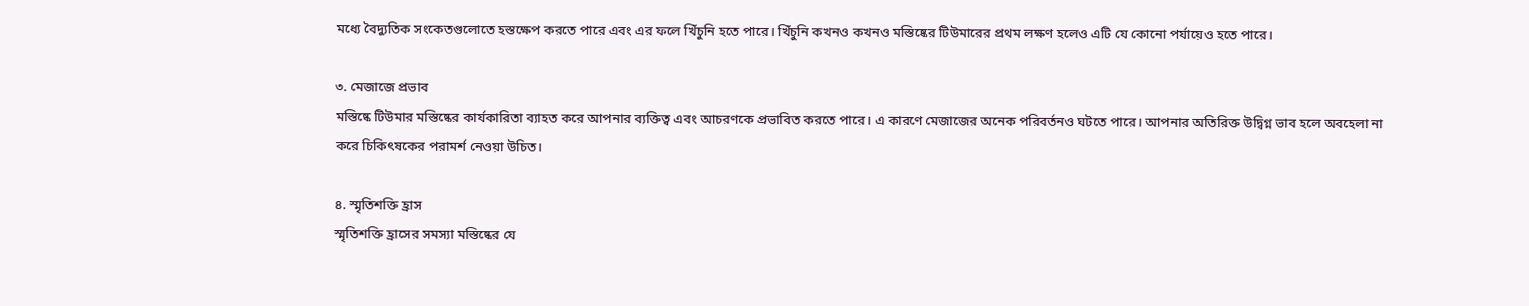মধ্যে বৈদ্যুতিক সংকেতগুলোতে হস্তক্ষেপ করতে পারে এবং এর ফলে খিঁচুনি হতে পারে। খিঁচুনি কখনও কখনও মস্তিষ্কের টিউমারের প্রথম লক্ষণ হলেও এটি যে কোনো পর্যায়েও হতে পারে।

৩. মেজাজে প্রভাব
মস্তিষ্কে টিউমার মস্তিষ্কের কার্যকারিতা ব্যাহত করে আপনার ব্যক্তিত্ব এবং আচরণকে প্রভাবিত করতে পারে। এ কারণে মেজাজের অনেক পরিবর্তনও ঘটতে পারে। আপনার অতিরিক্ত উদ্বিগ্ন ভাব হলে অবহেলা না করে চিকিৎষকের পরামর্শ নেওয়া উচিত।

৪. স্মৃতিশক্তি হ্রাস
স্মৃতিশক্তি হ্রাসের সমস্যা মস্তিষ্কের যে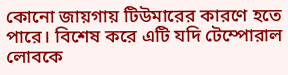কোনো জায়গায় টিউমারের কারণে হতে পারে। বিশেষ করে এটি যদি টেম্পোরাল লোবকে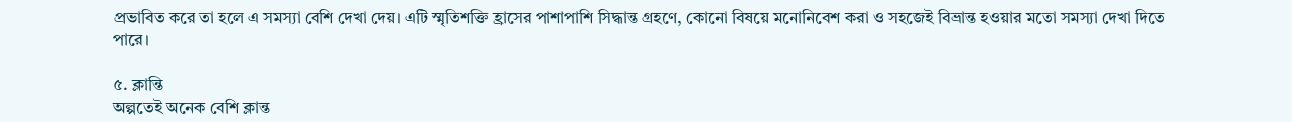প্রভাবিত করে তা হলে এ সমস্যা বেশি দেখা দেয়। এটি স্মৃতিশক্তি হ্রাসের পাশাপাশি সিদ্ধান্ত গ্রহণে, কোনো বিষয়ে মনোনিবেশ করা ও সহজেই বিভ্রান্ত হওয়ার মতো সমস্যা দেখা দিতে পারে।

৫. ক্লান্তি
অল্পতেই অনেক বেশি ক্লান্ত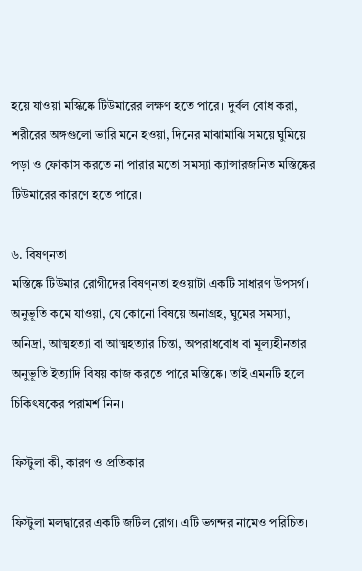হয়ে যাওয়া মস্কিষ্কে টিউমারের লক্ষণ হতে পারে। দুর্বল বোধ করা, শরীরের অঙ্গগুলো ভারি মনে হওয়া, দিনের মাঝামাঝি সময়ে ঘুমিয়ে পড়া ও ফোকাস করতে না পারার মতো সমস্যা ক্যান্সারজনিত মস্তিষ্কের টিউমারের কারণে হতে পারে।

৬. বিষণ্নতা
মস্তিষ্কে টিউমার রোগীদের বিষণ্নতা হওয়াটা একটি সাধারণ উপসর্গ। অনুভূতি কমে যাওয়া, যে কোনো বিষয়ে অনাগ্রহ, ঘুমের সমস্যা, অনিদ্রা, আত্মহত্যা বা আত্মহত্যার চিন্তা, অপরাধবোধ বা মূল্যহীনতার অনুভূতি ইত্যাদি বিষয় কাজ করতে পারে মস্তিষ্কে। তাই এমনটি হলে চিকিৎষকের পরামর্শ নিন।

ফিস্টুলা কী, কারণ ও প্রতিকার

ফিস্টুলা মলদ্বারের একটি জটিল রোগ। এটি ভগন্দর নামেও পরিচিত।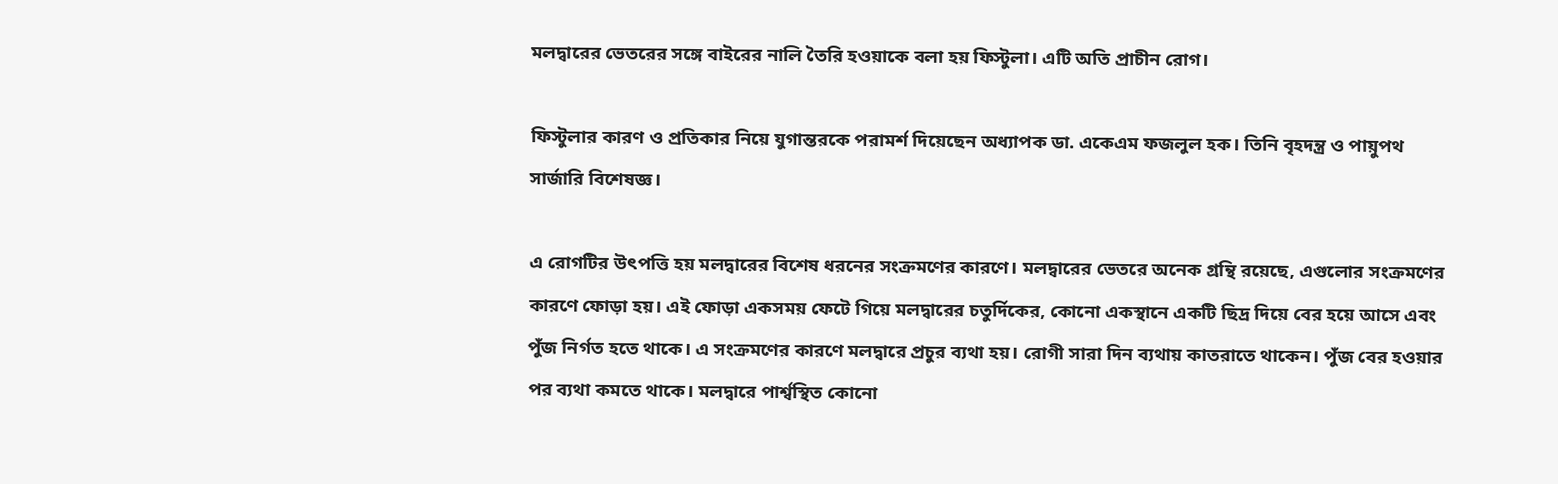মলদ্বারের ভেতরের সঙ্গে বাইরের নালি তৈরি হওয়াকে বলা হয় ফিস্টুলা। এটি অতি প্রাচীন রোগ।

ফিস্টুলার কারণ ও প্রতিকার নিয়ে যুগান্তরকে পরামর্শ দিয়েছেন অধ্যাপক ডা. একেএম ফজলুল হক। তিনি বৃহদন্ত্র ও পায়ুপথ সার্জারি বিশেষজ্ঞ।

এ রোগটির উৎপত্তি হয় মলদ্বারের বিশেষ ধরনের সংক্রমণের কারণে। মলদ্বারের ভেতরে অনেক গ্রন্থি রয়েছে, এগুলোর সংক্রমণের কারণে ফোড়া হয়। এই ফোড়া একসময় ফেটে গিয়ে মলদ্বারের চতুর্দিকের, কোনো একস্থানে একটি ছিদ্র দিয়ে বের হয়ে আসে এবং পুঁজ নির্গত হতে থাকে। এ সংক্রমণের কারণে মলদ্বারে প্রচুর ব্যথা হয়। রোগী সারা দিন ব্যথায় কাতরাতে থাকেন। পুঁজ বের হওয়ার পর ব্যথা কমতে থাকে। মলদ্বারে পার্শ্বস্থিত কোনো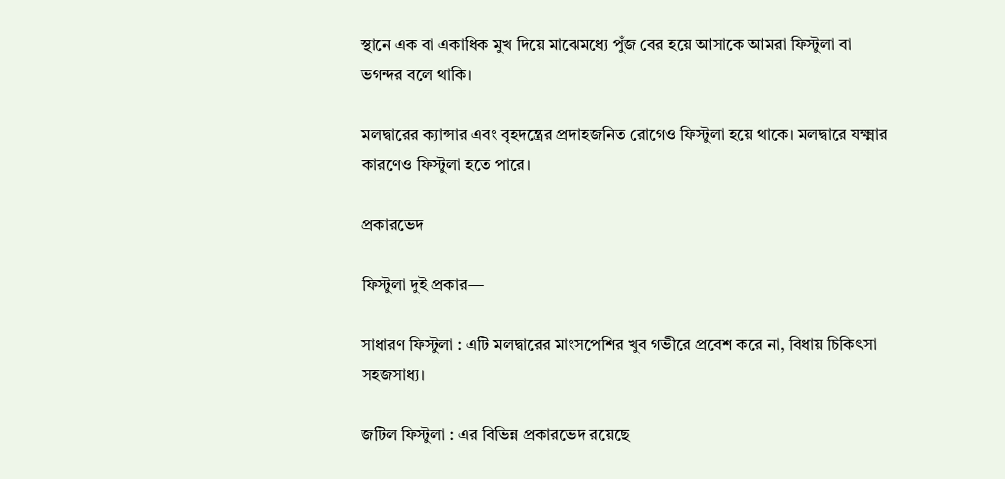স্থানে এক বা একাধিক মুখ দিয়ে মাঝেমধ্যে পুঁজ বের হয়ে আসাকে আমরা ফিস্টুলা বা ভগন্দর বলে থাকি।

মলদ্বারের ক্যান্সার এবং বৃহদন্ত্রের প্রদাহজনিত রোগেও ফিস্টুলা হয়ে থাকে। মলদ্বারে যক্ষ্মার কারণেও ফিস্টুলা হতে পারে।

প্রকারভেদ

ফিস্টুলা দুই প্রকার—

সাধারণ ফিস্টুলা : এটি মলদ্বারের মাংসপেশির খুব গভীরে প্রবেশ করে না, বিধায় চিকিৎসা সহজসাধ্য।

জটিল ফিস্টুলা : এর বিভিন্ন প্রকারভেদ রয়েছে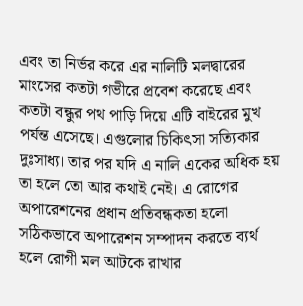এবং তা নির্ভর করে এর নালিটি মলদ্বারের মাংসের কতটা গভীরে প্রবেশ করেছে এবং কতটা বন্ধুর পথ পাড়ি দিয়ে এটি বাইরের মুখ পর্যন্ত এসেছে। এগুলোর চিকিৎসা সত্যিকার দুঃসাধ্য। তার পর যদি এ নালি একের অধিক হয় তা হলে তো আর কথাই নেই। এ রোগের অপারেশনের প্রধান প্রতিবন্ধকতা হলো সঠিকভাবে অপারেশন সম্পাদন করতে ব্যর্থ হলে রোগী মল আটকে রাখার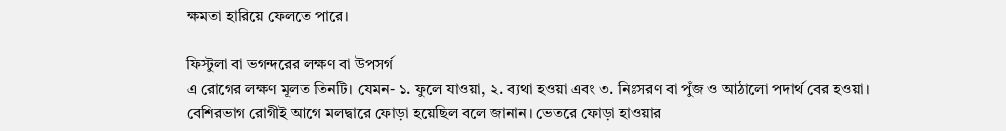ক্ষমতা হারিয়ে ফেলতে পারে।

ফিস্টুলা বা ভগন্দরের লক্ষণ বা উপসর্গ
এ রোগের লক্ষণ মূলত তিনটি। যেমন- ১. ফুলে যাওয়া, ২. ব্যথা হওয়া এবং ৩. নিঃসরণ বা পুঁজ ও আঠালো পদার্থ বের হওয়া।
বেশিরভাগ রোগীই আগে মলদ্বারে ফোড়া হয়েছিল বলে জানান। ভেতরে ফোড়া হাওয়ার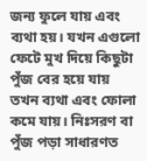জন্য ফুলে যায় এবং ব্যথা হয়। যখন এগুলো ফেটে মুখ দিয়ে কিছুটা পুঁজ বের হয়ে যায় তখন ব্যথা এবং ফোলা কমে যায়। নিঃসরণ বা পুঁজ পড়া সাধারণত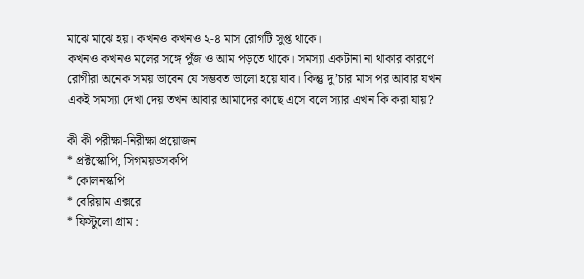মাঝে মাঝে হয়। কখনও কখনও ২-৪ মাস রোগটি সুপ্ত থাকে।
কখনও কখনও মলের সঙ্গে পুঁজ ও আম পড়তে থাকে। সমস্যা একটানা না থাকার কারণে রোগীরা অনেক সময় ভাবেন যে সম্ভবত ভালো হয়ে যাব। কিন্তু দু’চার মাস পর আবার যখন একই সমস্যা দেখা দেয় তখন আবার আমাদের কাছে এসে বলে স্যার এখন কি করা যায়?

কী কী পরীক্ষা-নিরীক্ষা প্রয়োজন
* প্রক্টস্কোপি, সিগময়ডসকপি
* কোলনস্কপি
* বেরিয়াম এক্সরে
* ফিস্টুলো গ্রাম :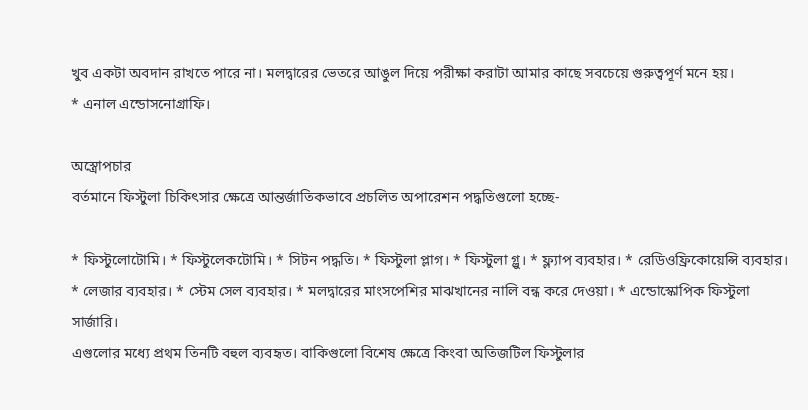খুব একটা অবদান রাখতে পারে না। মলদ্বারের ভেতরে আঙুল দিয়ে পরীক্ষা করাটা আমার কাছে সবচেয়ে গুরুত্বপূর্ণ মনে হয়।
* এনাল এন্ডোসনোগ্রাফি।

অস্ত্রোপচার
বর্তমানে ফিস্টুলা চিকিৎসার ক্ষেত্রে আন্তর্জাতিকভাবে প্রচলিত অপারেশন পদ্ধতিগুলো হচ্ছে-

* ফিস্টুলোটোমি। * ফিস্টুলেকটোমি। * সিটন পদ্ধতি। * ফিস্টুলা প্লাগ। * ফিস্টুলা গ্লু। * ফ্ল্যাপ ব্যবহার। * রেডিওফ্রিকোয়েন্সি ব্যবহার। * লেজার ব্যবহার। * স্টেম সেল ব্যবহার। * মলদ্বারের মাংসপেশির মাঝখানের নালি বন্ধ করে দেওয়া। * এন্ডোস্কোপিক ফিস্টুলা সার্জারি।
এগুলোর মধ্যে প্রথম তিনটি বহুল ব্যবহৃত। বাকিগুলো বিশেষ ক্ষেত্রে কিংবা অতিজটিল ফিস্টুলার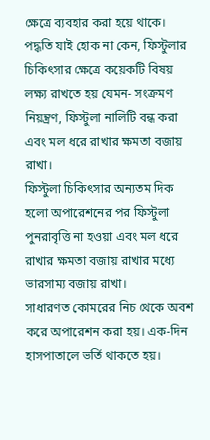ক্ষেত্রে ব্যবহার করা হয়ে থাকে। পদ্ধতি যাই হোক না কেন, ফিস্টুলার চিকিৎসার ক্ষেত্রে কয়েকটি বিষয় লক্ষ্য রাখতে হয় যেমন- সংক্রমণ নিয়ন্ত্রণ, ফিস্টুলা নালিটি বন্ধ করা এবং মল ধরে রাখার ক্ষমতা বজায় রাখা।
ফিস্টুলা চিকিৎসার অন্যতম দিক হলো অপারেশনের পর ফিস্টুলা পুনরাবৃত্তি না হওয়া এবং মল ধরে রাখার ক্ষমতা বজায় রাখার মধ্যে ভারসাম্য বজায় রাখা।
সাধারণত কোমরের নিচ থেকে অবশ করে অপারেশন করা হয়। এক-দিন হাসপাতালে ভর্তি থাকতে হয়।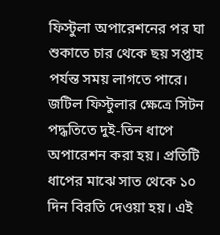ফিস্টুলা অপারেশনের পর ঘা শুকাতে চার থেকে ছয় সপ্তাহ পর্যন্ত সময় লাগতে পারে।
জটিল ফিস্টুলার ক্ষেত্রে সিটন পদ্ধতিতে দুই-তিন ধাপে অপারেশন করা হয়। প্রতিটি ধাপের মাঝে সাত থেকে ১০ দিন বিরতি দেওয়া হয়। এই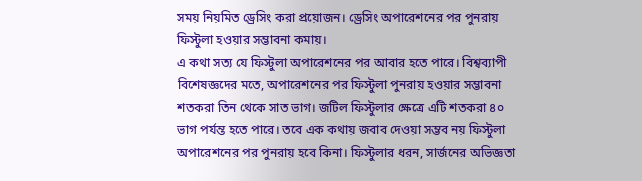সময় নিয়মিত ড্রেসিং করা প্রয়োজন। ড্রেসিং অপারেশনের পর পুনরায় ফিস্টুলা হওয়ার সম্ভাবনা কমায়।
এ কথা সত্য যে ফিস্টুলা অপারেশনের পর আবার হতে পারে। বিশ্বব্যাপী বিশেষজ্ঞদের মতে, অপারেশনের পর ফিস্টুলা পুনরায় হওয়ার সম্ভাবনা শতকরা তিন থেকে সাত ভাগ। জটিল ফিস্টুলার ক্ষেত্রে এটি শতকরা ৪০ ভাগ পর্যন্ত হতে পারে। তবে এক কথায় জবাব দেওয়া সম্ভব নয় ফিস্টুলা অপারেশনের পর পুনরায় হবে কিনা। ফিস্টুলার ধরন, সার্জনের অভিজ্ঞতা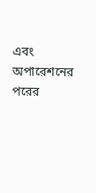এবং অপারেশনের পরের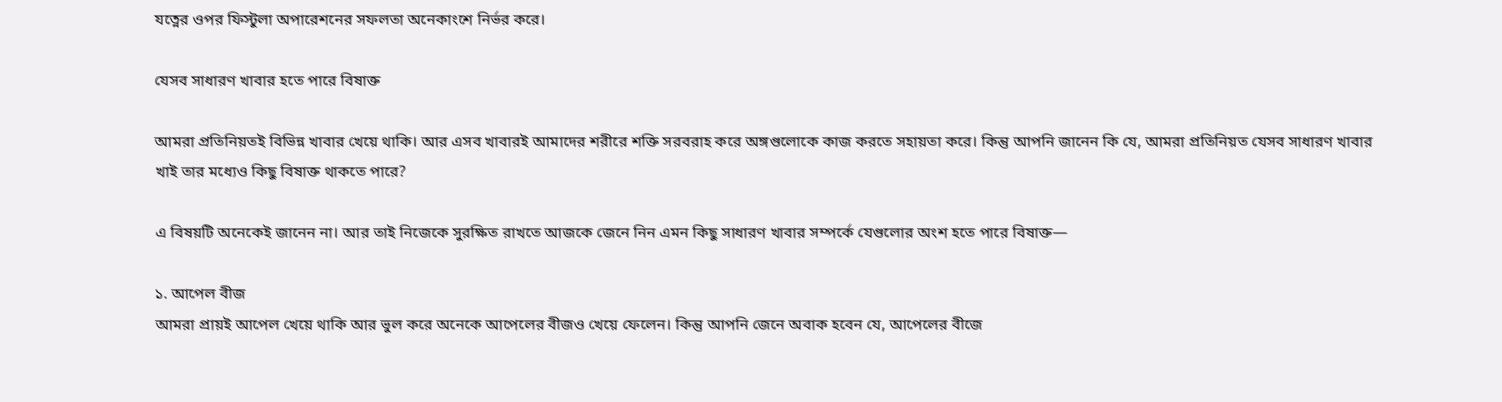যত্নের ওপর ফিস্টুলা অপারেশনের সফলতা অনেকাংশে নির্ভর করে।

যেসব সাধারণ খাবার হতে পারে বিষাক্ত

আমরা প্রতিনিয়তই বিভিন্ন খাবার খেয়ে থাকি। আর এসব খাবারই আমাদের শরীরে শক্তি সরবরাহ করে অঙ্গগুলোকে কাজ করতে সহায়তা করে। কিন্তু আপনি জানেন কি যে, আমরা প্রতিনিয়ত যেসব সাধারণ খাবার খাই তার মধ্যেও কিছু বিষাক্ত থাকতে পারে?

এ বিষয়টি অনেকেই জানেন না। আর তাই নিজেকে সুরক্ষিত রাখতে আজকে জেনে নিন এমন কিছু সাধারণ খাবার সম্পর্কে যেগুলোর অংশ হতে পারে বিষাক্ত—

১. আপেল বীজ
আমরা প্রায়ই আপেল খেয়ে থাকি আর ভুল করে অনেকে আপেলের বীজও খেয়ে ফেলেন। কিন্তু আপনি জেনে অবাক হবেন যে, আপেলের বীজে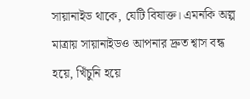সায়ানাইড থাকে, যেটি বিষাক্ত। এমনকি অল্প মাত্রায় সায়ানাইডও আপনার দ্রুত শ্বাস বন্ধ হয়ে, খিঁচুনি হয়ে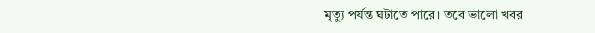মৃত্যু পর্যন্ত ঘটাতে পারে। তবে ভালো খবর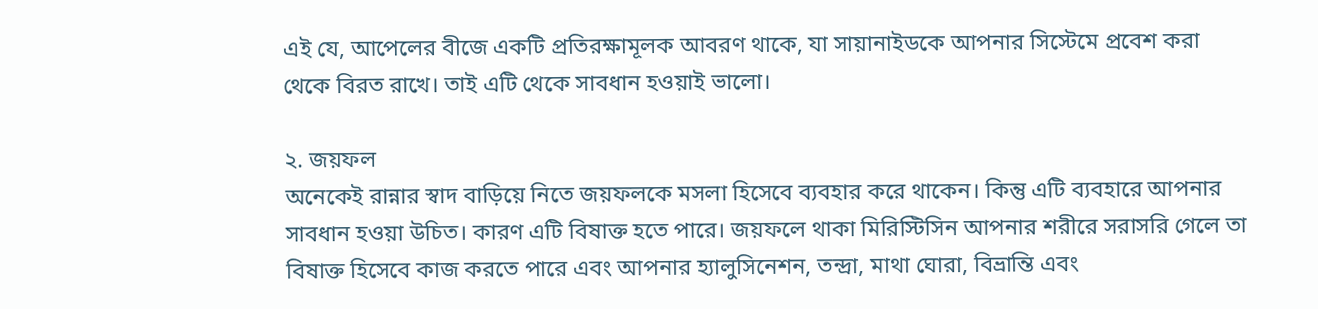এই যে, আপেলের বীজে একটি প্রতিরক্ষামূলক আবরণ থাকে, যা সায়ানাইডকে আপনার সিস্টেমে প্রবেশ করা থেকে বিরত রাখে। তাই এটি থেকে সাবধান হওয়াই ভালো।

২. জয়ফল
অনেকেই রান্নার স্বাদ বাড়িয়ে নিতে জয়ফলকে মসলা হিসেবে ব্যবহার করে থাকেন। কিন্তু এটি ব্যবহারে আপনার সাবধান হওয়া উচিত। কারণ এটি বিষাক্ত হতে পারে। জয়ফলে থাকা মিরিস্টিসিন আপনার শরীরে সরাসরি গেলে তা বিষাক্ত হিসেবে কাজ করতে পারে এবং আপনার হ্যালুসিনেশন, তন্দ্রা, মাথা ঘোরা, বিভ্রান্তি এবং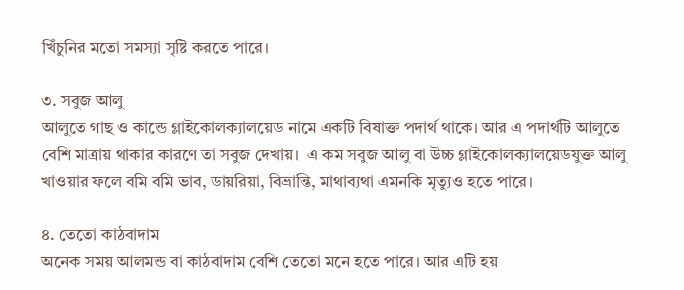খিঁচুনির মতো সমস্যা সৃষ্টি করতে পারে।

৩. সবুজ আলু
আলুতে গাছ ও কান্ডে গ্লাইকোলক্যালয়েড নামে একটি বিষাক্ত পদার্থ থাকে। আর এ পদার্থটি আলুতে বেশি মাত্রায় থাকার কারণে তা সবুজ দেখায়।  এ কম সবুজ আলু বা উচ্চ গ্লাইকোলক্যালয়েডযুক্ত আলু খাওয়ার ফলে বমি বমি ভাব, ডায়রিয়া, বিভ্রান্তি, মাথাব্যথা এমনকি মৃত্যুও হতে পারে।

৪. তেতো কাঠবাদাম
অনেক সময় আলমন্ড বা কাঠবাদাম বেশি তেতো মনে হতে পারে। আর এটি হয়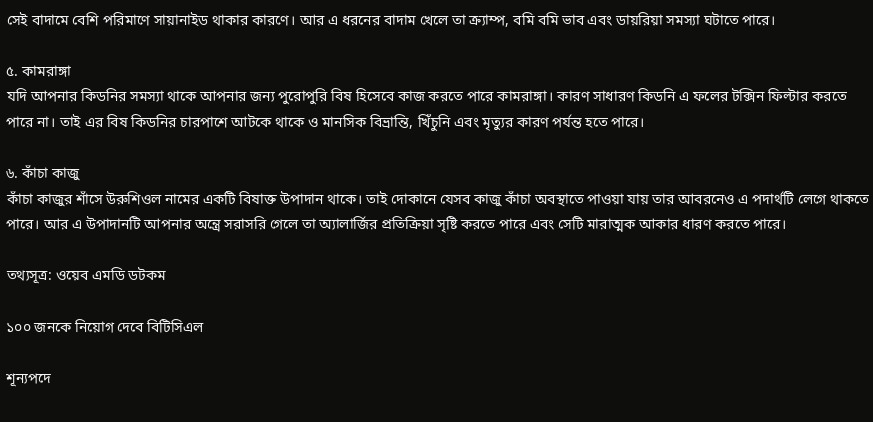সেই বাদামে বেশি পরিমাণে সায়ানাইড থাকার কারণে। আর এ ধরনের বাদাম খেলে তা ক্র্যাম্প, বমি বমি ভাব এবং ডায়রিয়া সমস্যা ঘটাতে পারে।

৫. কামরাঙ্গা
যদি আপনার কিডনির সমস্যা থাকে আপনার জন্য পুরোপুরি বিষ হিসেবে কাজ করতে পারে কামরাঙ্গা। কারণ সাধারণ কিডনি এ ফলের টক্সিন ফিল্টার করতে পারে না। তাই এর বিষ কিডনির চারপাশে আটকে থাকে ও মানসিক বিভ্রান্তি, খিঁচুনি এবং মৃত্যুর কারণ পর্যন্ত হতে পারে।

৬. কাঁচা কাজু
কাঁচা কাজুর শাঁসে উরুশিওল নামের একটি বিষাক্ত উপাদান থাকে। তাই দোকানে যেসব কাজু কাঁচা অবস্থাতে পাওয়া যায় তার আবরনেও এ পদার্থটি লেগে থাকতে পারে। আর এ উপাদানটি আপনার অন্ত্রে সরাসরি গেলে তা অ্যালার্জির প্রতিক্রিয়া সৃষ্টি করতে পারে এবং সেটি মারাত্মক আকার ধারণ করতে পারে।

তথ্যসূত্র: ওয়েব এমডি ডটকম

১০০ জনকে নিয়োগ দেবে বিটিসিএল

শূন্যপদে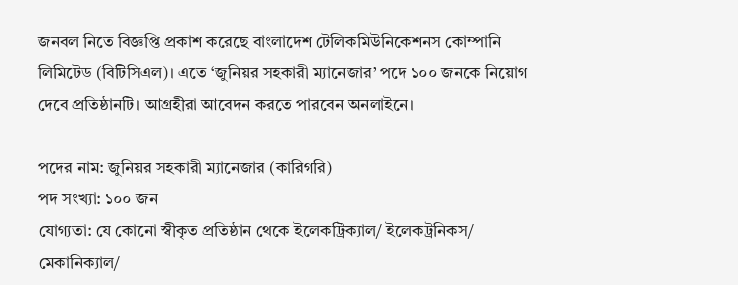জনবল নিতে বিজ্ঞপ্তি প্রকাশ করেছে বাংলাদেশ টেলিকমিউনিকেশনস কোম্পানি লিমিটেড (বিটিসিএল)। এতে ‘জুনিয়র সহকারী ম্যানেজার’ পদে ১০০ জনকে নিয়োগ দেবে প্রতিষ্ঠানটি। আগ্রহীরা আবেদন করতে পারবেন অনলাইনে।

পদের নাম: জুনিয়র সহকারী ম্যানেজার (কারিগরি)
পদ সংখ্যা: ১০০ জন
যোগ্যতা: যে কোনো স্বীকৃত প্রতিষ্ঠান থেকে ইলেকট্রিক্যাল/ ইলেকট্রনিকস/ মেকানিক্যাল/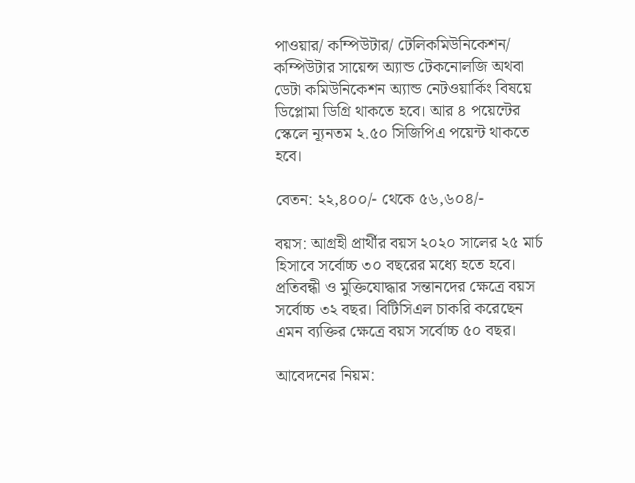পাওয়ার/ কম্পিউটার/ টেলিকমিউনিকেশন/ কম্পিউটার সায়েন্স অ্যান্ড টেকনোলজি অথবা ডেটা কমিউনিকেশন অ্যান্ড নেটওয়ার্কিং বিষয়ে ডিপ্লোমা ডিগ্রি থাকতে হবে। আর ৪ পয়েন্টের স্কেলে ন্যূনতম ২.৫০ সিজিপিএ পয়েন্ট থাকতে হবে।

বেতন: ২২,৪০০/- থেকে ৫৬,৬০৪/-

বয়স: আগ্রহী প্রার্থীর বয়স ২০২০ সালের ২৫ মার্চ হিসাবে সর্বোচ্চ ৩০ বছরের মধ্যে হতে হবে। প্রতিবন্ধী ও মুক্তিযোদ্ধার সন্তানদের ক্ষেত্রে বয়স সর্বোচ্চ ৩২ বছর। বিটিসিএল চাকরি করেছেন এমন ব্যক্তির ক্ষেত্রে বয়স সর্বোচ্চ ৫০ বছর।

আবেদনের নিয়ম: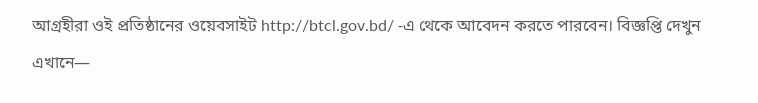আগ্রহীরা ওই প্রতিষ্ঠানের ওয়েবসাইট http://btcl.gov.bd/ -এ থেকে আবেদন করতে পারবেন। বিজ্ঞপ্তি দেখুন এখানে—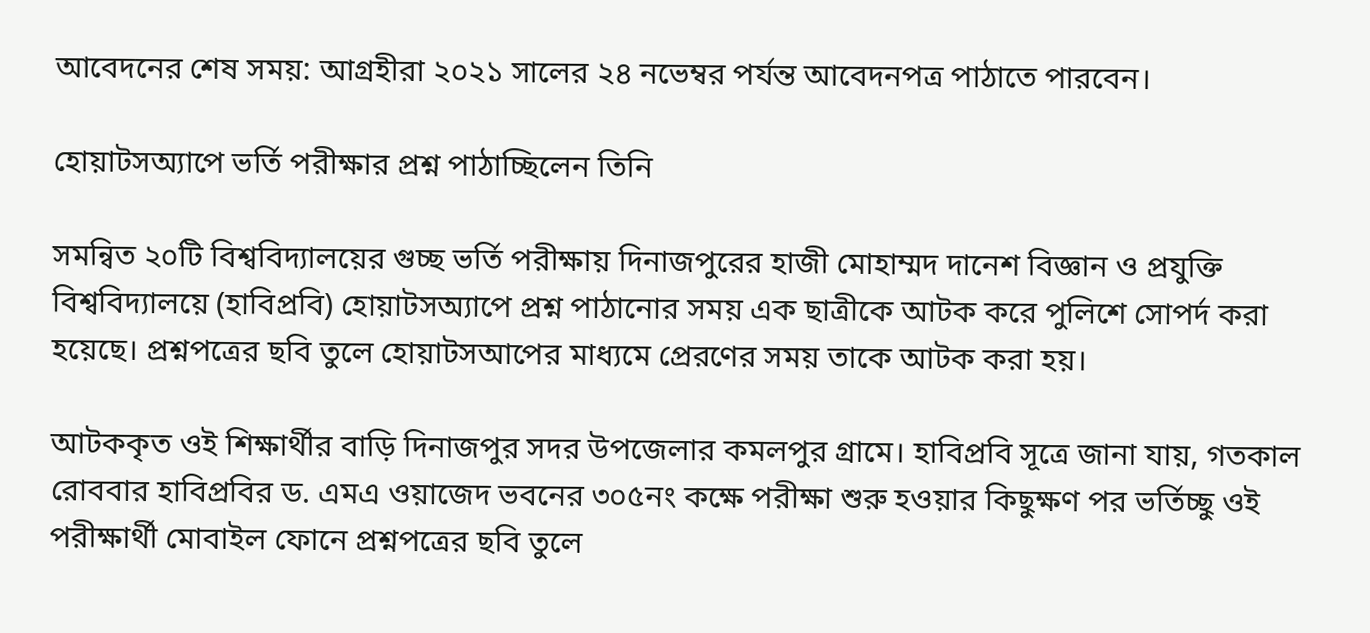আবেদনের শেষ সময়: আগ্রহীরা ২০২১ সালের ২৪ নভেম্বর পর্যন্ত আবেদনপত্র পাঠাতে পারবেন।

হোয়াটসঅ্যাপে ভর্তি পরীক্ষার প্রশ্ন পাঠাচ্ছিলেন তিনি

সমন্বিত ২০টি বিশ্ববিদ্যালয়ের গুচ্ছ ভর্তি পরীক্ষায় দিনাজপুরের হাজী মোহাম্মদ দানেশ বিজ্ঞান ও প্রযুক্তি বিশ্ববিদ্যালয়ে (হাবিপ্রবি) হোয়াটসঅ্যাপে প্রশ্ন পাঠানোর সময় এক ছাত্রীকে আটক করে পুলিশে সোপর্দ করা হয়েছে। প্রশ্নপত্রের ছবি তুলে হোয়াটসআপের মাধ্যমে প্রেরণের সময় তাকে আটক করা হয়।

আটককৃত ওই শিক্ষার্থীর বাড়ি দিনাজপুর সদর উপজেলার কমলপুর গ্রামে। হাবিপ্রবি সূত্রে জানা যায়, গতকাল রোববার হাবিপ্রবির ড. এমএ ওয়াজেদ ভবনের ৩০৫নং কক্ষে পরীক্ষা শুরু হওয়ার কিছুক্ষণ পর ভর্তিচ্ছু ওই পরীক্ষার্থী মোবাইল ফোনে প্রশ্নপত্রের ছবি তুলে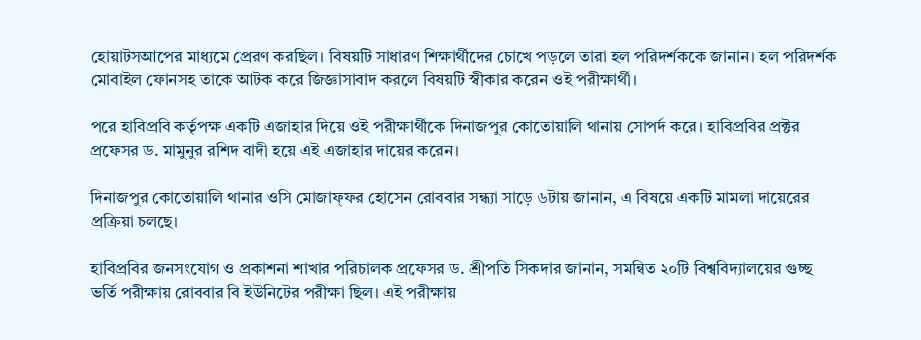হোয়াটসআপের মাধ্যমে প্রেরণ করছিল। বিষয়টি সাধারণ শিক্ষার্থীদের চোখে পড়লে তারা হল পরিদর্শককে জানান। হল পরিদর্শক মোবাইল ফোনসহ তাকে আটক করে জিজ্ঞাসাবাদ করলে বিষয়টি স্বীকার করেন ওই পরীক্ষার্থী।

পরে হাবিপ্রবি কর্তৃপক্ষ একটি এজাহার দিয়ে ওই পরীক্ষার্থীকে দিনাজপুর কোতোয়ালি থানায় সোপর্দ করে। হাবিপ্রবির প্রক্টর প্রফেসর ড. মামুনুর রশিদ বাদী হয়ে এই এজাহার দায়ের করেন।

দিনাজপুর কোতোয়ালি থানার ওসি মোজাফ্ফর হোসেন রোববার সন্ধ্যা সাড়ে ৬টায় জানান, এ বিষয়ে একটি মামলা দায়েরের প্রক্রিয়া চলছে।

হাবিপ্রবির জনসংযোগ ও প্রকাশনা শাখার পরিচালক প্রফেসর ড. শ্রীপতি সিকদার জানান, সমন্বিত ২০টি বিশ্ববিদ্যালয়ের গুচ্ছ ভর্তি পরীক্ষায় রোববার বি ইউনিটের পরীক্ষা ছিল। এই পরীক্ষায়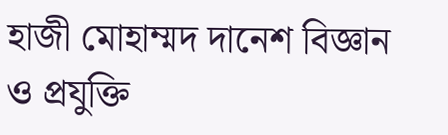হাজী মোহাম্মদ দানেশ বিজ্ঞান ও প্রযুক্তি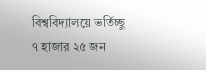বিশ্ববিদ্যালয়ে ভর্তিচ্ছু ৭ হাজার ২৫ জন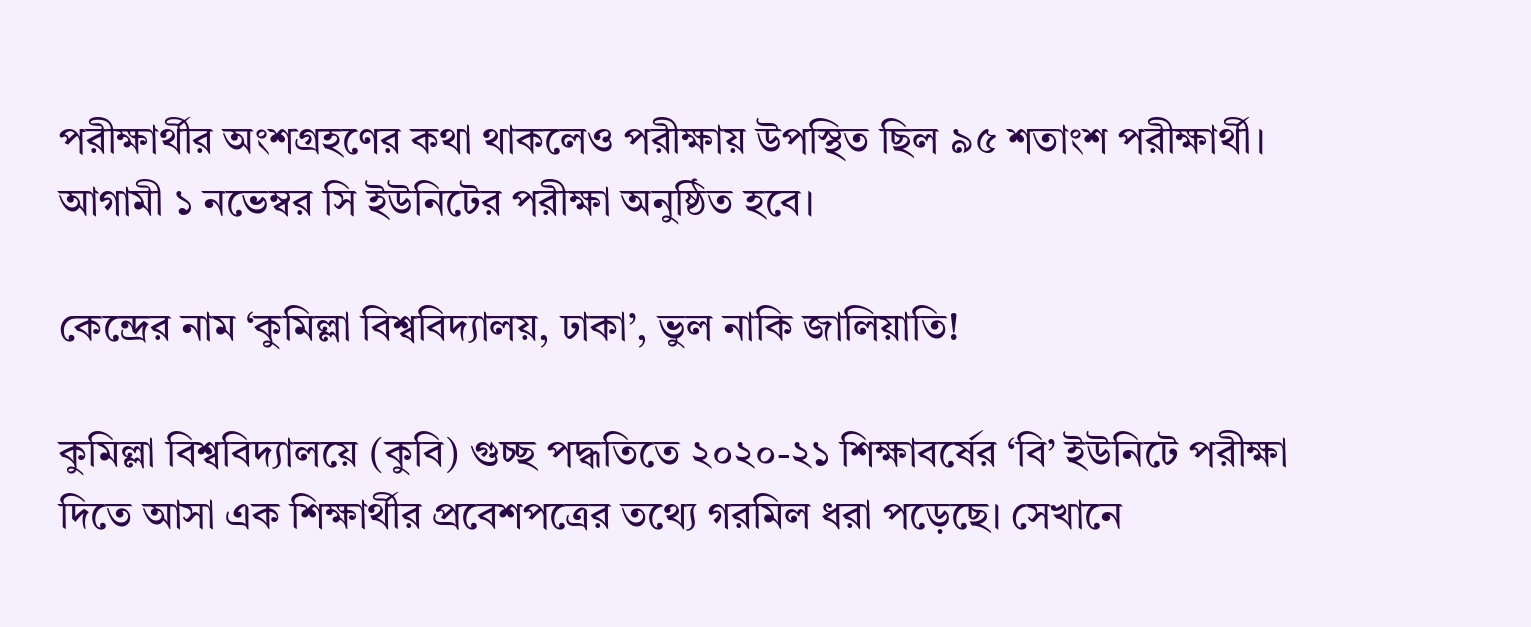পরীক্ষার্থীর অংশগ্রহণের কথা থাকলেও পরীক্ষায় উপস্থিত ছিল ৯৫ শতাংশ পরীক্ষার্থী। আগামী ১ নভেম্বর সি ইউনিটের পরীক্ষা অনুষ্ঠিত হবে।

কেন্দ্রের নাম ‘কুমিল্লা বিশ্ববিদ্যালয়, ঢাকা’, ভুল নাকি জালিয়াতি!

কুমিল্লা বিশ্ববিদ্যালয়ে (কুবি) গুচ্ছ পদ্ধতিতে ২০২০-২১ শিক্ষাবর্ষের ‘বি’ ইউনিটে পরীক্ষা দিতে আসা এক শিক্ষার্থীর প্রবেশপত্রের তথ্যে গরমিল ধরা পড়েছে। সেখানে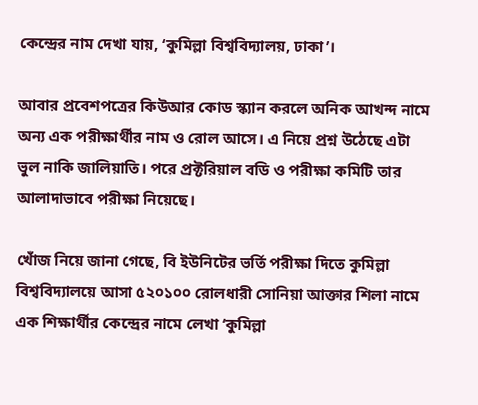কেন্দ্রের নাম দেখা যায়, ‘কুমিল্লা বিশ্ববিদ্যালয়, ঢাকা’।

আবার প্রবেশপত্রের কিউআর কোড স্ক্যান করলে অনিক আখন্দ নামে অন্য এক পরীক্ষার্থীর নাম ও রোল আসে। এ নিয়ে প্রশ্ন উঠেছে এটা ভুল নাকি জালিয়াতি। পরে প্রক্টরিয়াল বডি ও পরীক্ষা কমিটি তার আলাদাভাবে পরীক্ষা নিয়েছে।

খোঁজ নিয়ে জানা গেছে, বি ইউনিটের ভর্তি পরীক্ষা দিতে কুমিল্লা বিশ্ববিদ্যালয়ে আসা ৫২০১০০ রোলধারী সোনিয়া আক্তার শিলা নামে এক শিক্ষার্থীর কেন্দ্রের নামে লেখা ‘কুমিল্লা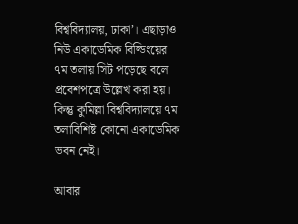বিশ্ববিদ্যালয়, ঢাকা’। এছাড়াও নিউ একাডেমিক বিল্ডিংয়ের ৭ম তলায় সিট পড়েছে বলে প্রবেশপত্রে উল্লেখ করা হয়। কিন্তু কুমিল্লা বিশ্ববিদ্যালয়ে ৭ম তলাবিশিষ্ট কোনো একাডেমিক ভবন নেই।

আবার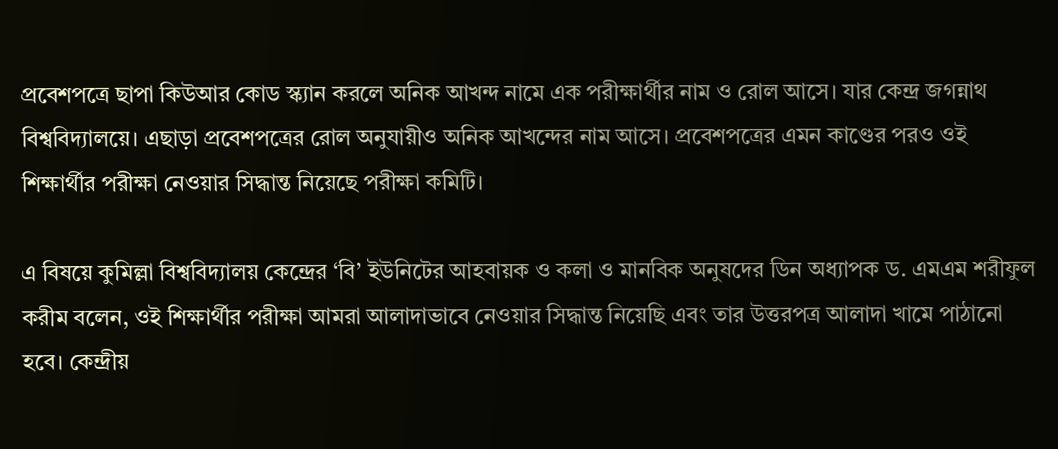প্রবেশপত্রে ছাপা কিউআর কোড স্ক্যান করলে অনিক আখন্দ নামে এক পরীক্ষার্থীর নাম ও রোল আসে। যার কেন্দ্র জগন্নাথ বিশ্ববিদ্যালয়ে। এছাড়া প্রবেশপত্রের রোল অনুযায়ীও অনিক আখন্দের নাম আসে। প্রবেশপত্রের এমন কাণ্ডের পরও ওই শিক্ষার্থীর পরীক্ষা নেওয়ার সিদ্ধান্ত নিয়েছে পরীক্ষা কমিটি।

এ বিষয়ে কুমিল্লা বিশ্ববিদ্যালয় কেন্দ্রের ‘বি’ ইউনিটের আহবায়ক ও কলা ও মানবিক অনুষদের ডিন অধ্যাপক ড. এমএম শরীফুল করীম বলেন, ওই শিক্ষার্থীর পরীক্ষা আমরা আলাদাভাবে নেওয়ার সিদ্ধান্ত নিয়েছি এবং তার উত্তরপত্র আলাদা খামে পাঠানো হবে। কেন্দ্রীয়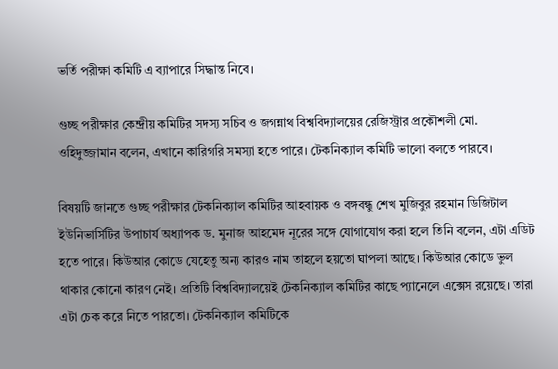ভর্তি পরীক্ষা কমিটি এ ব্যাপারে সিদ্ধান্ত নিবে।

গুচ্ছ পরীক্ষার কেন্দ্রীয় কমিটির সদস্য সচিব ও জগন্নাথ বিশ্ববিদ্যালয়ের রেজিস্ট্রার প্রকৌশলী মো. ওহিদুজ্জামান বলেন, এখানে কারিগরি সমস্যা হতে পারে। টেকনিক্যাল কমিটি ভালো বলতে পারবে।

বিষয়টি জানতে গুচ্ছ পরীক্ষার টেকনিক্যাল কমিটির আহবায়ক ও বঙ্গবন্ধু শেখ মুজিবুর রহমান ডিজিটাল ইউনিভার্সিটির উপাচার্য অধ্যাপক ড. মুনাজ আহমেদ নূরের সঙ্গে যোগাযোগ করা হলে তিনি বলেন, এটা এডিট হতে পারে। কিউআর কোডে যেহেতু অন্য কারও নাম তাহলে হয়তো ঘাপলা আছে। কিউআর কোডে ভুল থাকার কোনো কারণ নেই। প্রতিটি বিশ্ববিদ্যালয়েই টেকনিক্যাল কমিটির কাছে প্যানেলে এক্সেস রয়েছে। তারা এটা চেক করে নিতে পারতো। টেকনিক্যাল কমিটিকে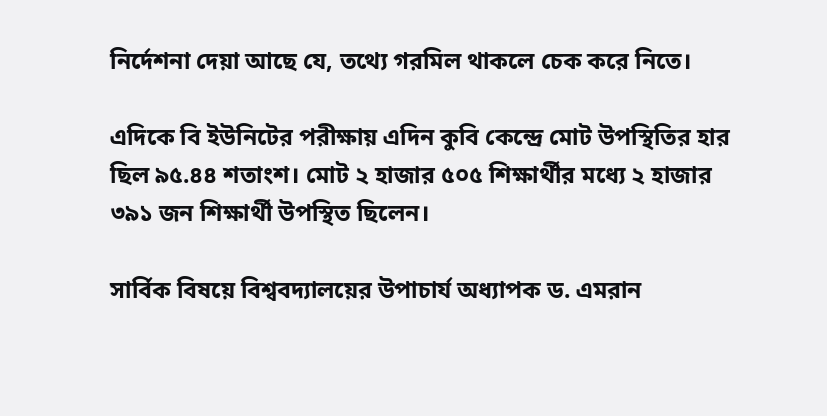নির্দেশনা দেয়া আছে যে, তথ্যে গরমিল থাকলে চেক করে নিতে।

এদিকে বি ইউনিটের পরীক্ষায় এদিন কুবি কেন্দ্রে মোট উপস্থিতির হার ছিল ৯৫.৪৪ শতাংশ। মোট ২ হাজার ৫০৫ শিক্ষার্থীর মধ্যে ২ হাজার ৩৯১ জন শিক্ষার্থী উপস্থিত ছিলেন।

সার্বিক বিষয়ে বিশ্ববদ্যালয়ের উপাচার্য অধ্যাপক ড. এমরান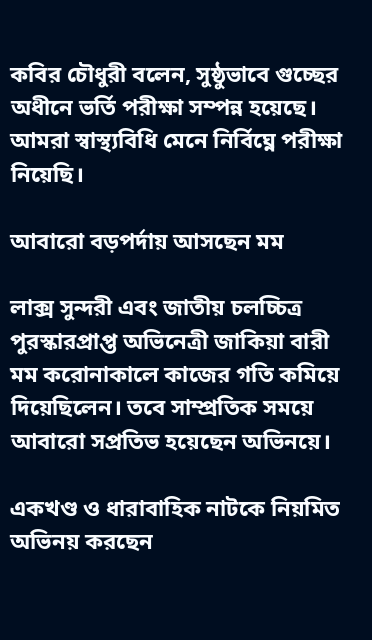কবির চৌধুরী বলেন, সুষ্ঠুভাবে গুচ্ছের অধীনে ভর্তি পরীক্ষা সম্পন্ন হয়েছে। আমরা স্বাস্থ্যবিধি মেনে নির্বিঘ্নে পরীক্ষা নিয়েছি।

আবারো বড়পর্দায় আসছেন মম

লাক্স সুন্দরী এবং জাতীয় চলচ্চিত্র পুরস্কারপ্রাপ্ত অভিনেত্রী জাকিয়া বারী মম করোনাকালে কাজের গতি কমিয়ে দিয়েছিলেন। তবে সাম্প্রতিক সময়ে আবারো সপ্রতিভ হয়েছেন অভিনয়ে।

একখণ্ড ও ধারাবাহিক নাটকে নিয়মিত অভিনয় করছেন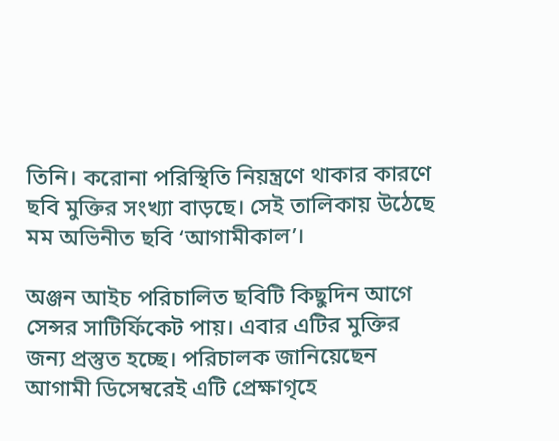তিনি। করোনা পরিস্থিতি নিয়ন্ত্রণে থাকার কারণে ছবি মুক্তির সংখ্যা বাড়ছে। সেই তালিকায় উঠেছে মম অভিনীত ছবি ‘আগামীকাল’।

অঞ্জন আইচ পরিচালিত ছবিটি কিছুদিন আগে সেন্সর সাটির্ফিকেট পায়। এবার এটির মুক্তির জন্য প্রস্তুত হচ্ছে। পরিচালক জানিয়েছেন আগামী ডিসেম্বরেই এটি প্রেক্ষাগৃহে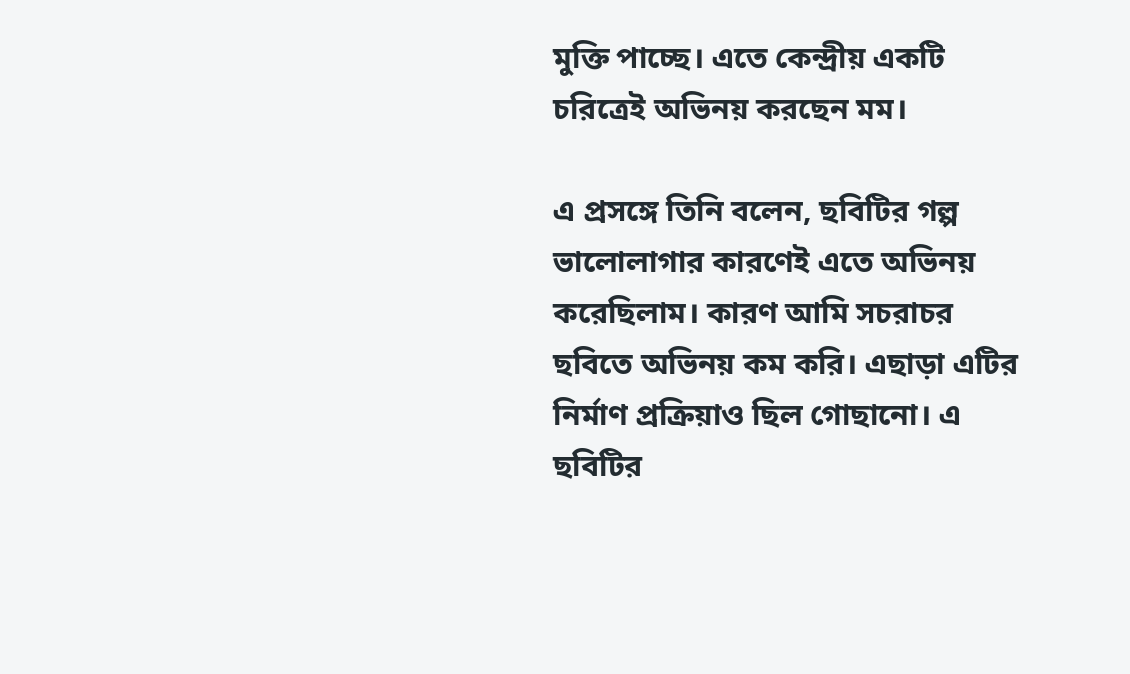মুক্তি পাচ্ছে। এতে কেন্দ্রীয় একটি চরিত্রেই অভিনয় করছেন মম।

এ প্রসঙ্গে তিনি বলেন, ছবিটির গল্প ভালোলাগার কারণেই এতে অভিনয় করেছিলাম। কারণ আমি সচরাচর ছবিতে অভিনয় কম করি। এছাড়া এটির নির্মাণ প্রক্রিয়াও ছিল গোছানো। এ ছবিটির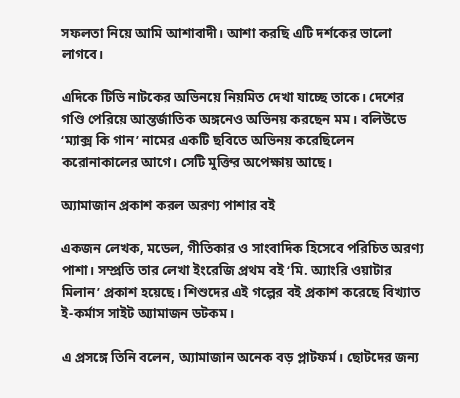সফলতা নিয়ে আমি আশাবাদী। আশা করছি এটি দর্শকের ভালো লাগবে।

এদিকে টিভি নাটকের অভিনয়ে নিয়মিত দেখা যাচ্ছে তাকে। দেশের গণ্ডি পেরিয়ে আন্তর্জাতিক অঙ্গনেও অভিনয় করছেন মম। বলিউডে ‘ম্যাক্স কি গান’ নামের একটি ছবিতে অভিনয় করেছিলেন করোনাকালের আগে। সেটি মুক্তির অপেক্ষায় আছে।

অ্যামাজান প্রকাশ করল অরণ্য পাশার বই

একজন লেখক, মডেল, গীতিকার ও সাংবাদিক হিসেবে পরিচিত অরণ্য পাশা। সম্প্রতি তার লেখা ইংরেজি প্রথম বই ‘মি. অ্যাংরি ওয়াটার মিলান’ প্রকাশ হয়েছে। শিশুদের এই গল্পের বই প্রকাশ করেছে বিখ্যাত ই-কর্মাস সাইট অ্যামাজন ডটকম।

এ প্রসঙ্গে তিনি বলেন, অ্যামাজান অনেক বড় প্লাটফর্ম। ছোটদের জন্য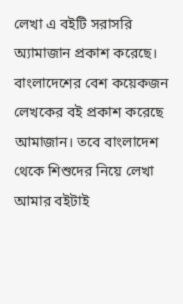লেখা এ বইটি সরাসরি অ্যামাজান প্রকাশ করেছে। বাংলাদেশের বেশ কয়েকজন লেখকের বই প্রকাশ করেছে আমাজান। তবে বাংলাদেশ থেকে শিশুদের নিয়ে লেখা আমার বইটাই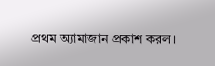প্রথম অ্যামাজান প্রকাশ করল।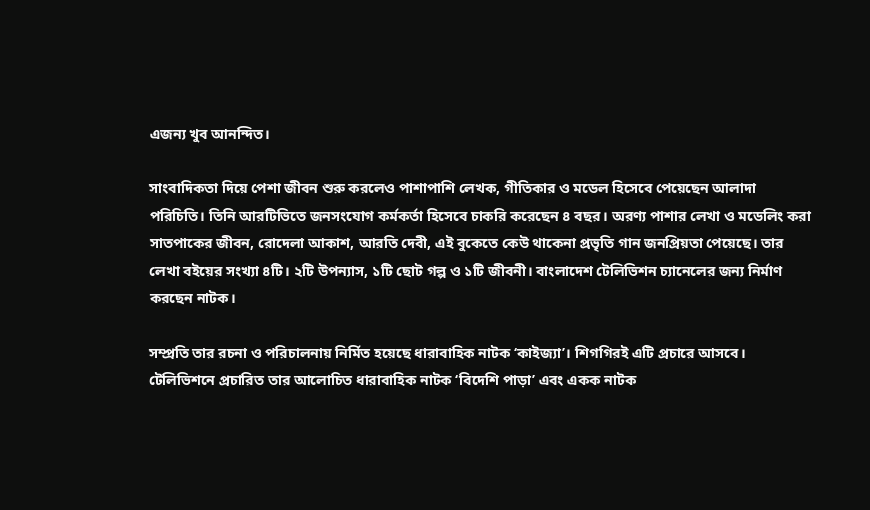এজন্য খুব আনন্দিত।

সাংবাদিকতা দিয়ে পেশা জীবন শুরু করলেও পাশাপাশি লেখক, গীতিকার ও মডেল হিসেবে পেয়েছেন আলাদা পরিচিতি। তিনি আরটিভিতে জনসংযোগ কর্মকর্তা হিসেবে চাকরি করেছেন ৪ বছর। অরণ্য পাশার লেখা ও মডেলিং করা সাতপাকের জীবন, রোদেলা আকাশ, আরতি দেবী, এই বুকেতে কেউ থাকেনা প্রভৃতি গান জনপ্রিয়তা পেয়েছে। তার লেখা বইয়ের সংখ্যা ৪টি। ২টি উপন্যাস, ১টি ছোট গল্প ও ১টি জীবনী। বাংলাদেশ টেলিভিশন চ্যানেলের জন্য নির্মাণ করছেন নাটক।

সম্প্রতি তার রচনা ও পরিচালনায় নির্মিত হয়েছে ধারাবাহিক নাটক ‘কাইজ্যা’। শিগগিরই এটি প্রচারে আসবে। টেলিভিশনে প্রচারিত তার আলোচিত ধারাবাহিক নাটক ‘বিদেশি পাড়া’ এবং একক নাটক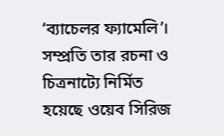‘ব্যাচেলর ফ্যামেলি’। সম্প্রতি তার রচনা ও চিত্রনাট্যে নির্মিত হয়েছে ওয়েব সিরিজ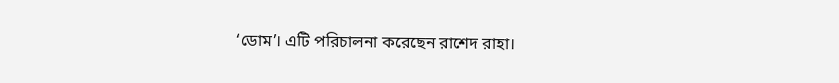‘ডোম’। এটি পরিচালনা করেছেন রাশেদ রাহা।